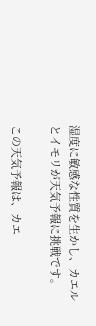湿度に敏感な性質を生かし、カエルとイモリが天気予報に挑戦です。

この天気予報は、カエ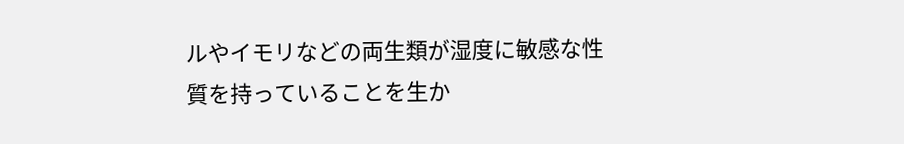ルやイモリなどの両生類が湿度に敏感な性質を持っていることを生か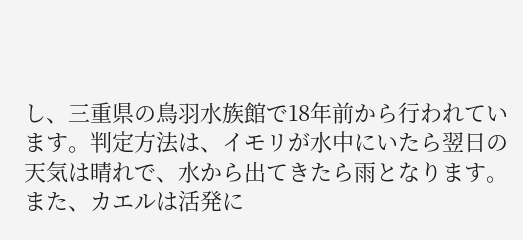し、三重県の鳥羽水族館で18年前から行われています。判定方法は、イモリが水中にいたら翌日の天気は晴れで、水から出てきたら雨となります。また、カエルは活発に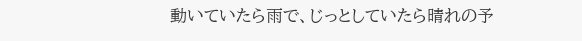動いていたら雨で、じっとしていたら晴れの予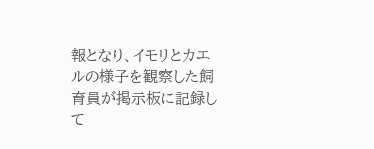報となり、イモリとカエルの様子を観察した飼育員が掲示板に記録して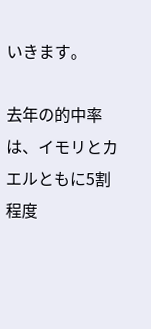いきます。

去年の的中率は、イモリとカエルともに5割程度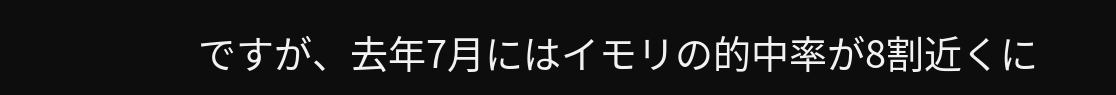ですが、去年7月にはイモリの的中率が8割近くに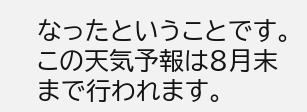なったということです。
この天気予報は8月末まで行われます。